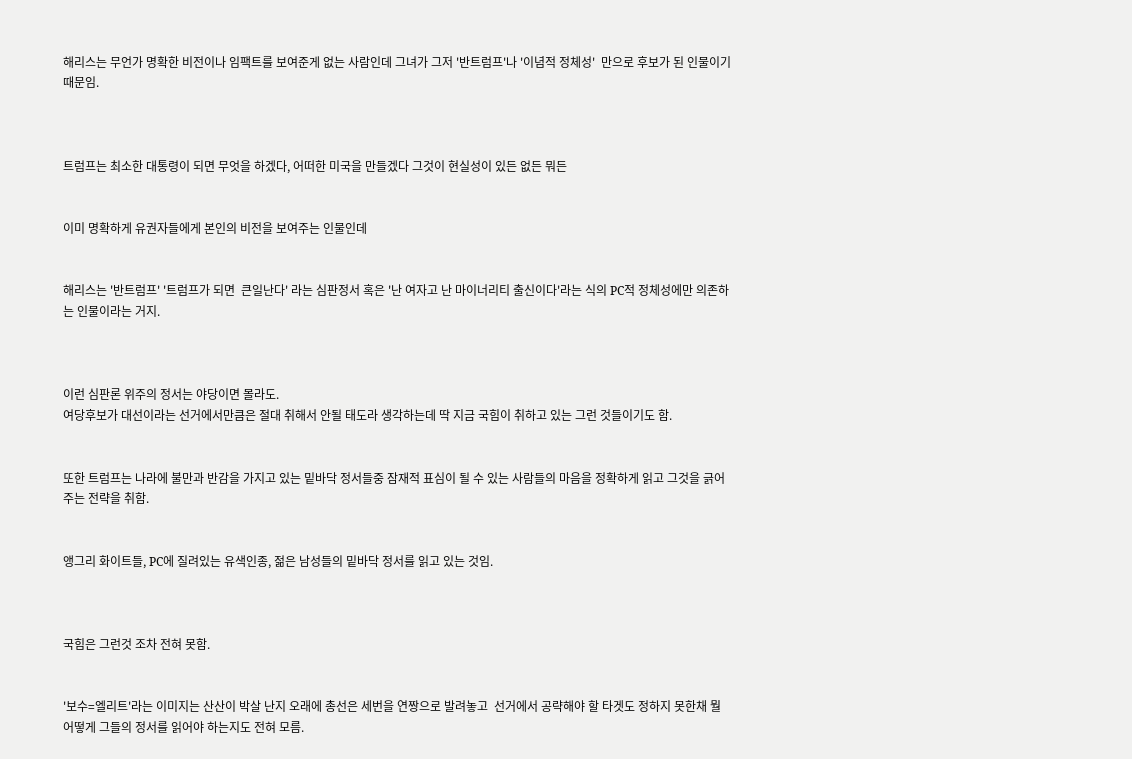해리스는 무언가 명확한 비전이나 임팩트를 보여준게 없는 사람인데 그녀가 그저 '반트럼프'나 '이념적 정체성'  만으로 후보가 된 인물이기 때문임.



트럼프는 최소한 대통령이 되면 무엇을 하겠다, 어떠한 미국을 만들겠다 그것이 현실성이 있든 없든 뭐든


이미 명확하게 유권자들에게 본인의 비전을 보여주는 인물인데


해리스는 '반트럼프' '트럼프가 되면  큰일난다' 라는 심판정서 혹은 '난 여자고 난 마이너리티 출신이다'라는 식의 PC적 정체성에만 의존하는 인물이라는 거지.



이런 심판론 위주의 정서는 야당이면 몰라도.
여당후보가 대선이라는 선거에서만큼은 절대 취해서 안될 태도라 생각하는데 딱 지금 국힘이 취하고 있는 그런 것들이기도 함.


또한 트럼프는 나라에 불만과 반감을 가지고 있는 밑바닥 정서들중 잠재적 표심이 될 수 있는 사람들의 마음을 정확하게 읽고 그것을 긁어주는 전략을 취함.


앵그리 화이트들, PC에 질려있는 유색인종, 젊은 남성들의 밑바닥 정서를 읽고 있는 것임.



국힘은 그런것 조차 전혀 못함.


'보수=엘리트'라는 이미지는 산산이 박살 난지 오래에 총선은 세번을 연짱으로 발려놓고  선거에서 공략해야 할 타겟도 정하지 못한채 뭘 어떻게 그들의 정서를 읽어야 하는지도 전혀 모름.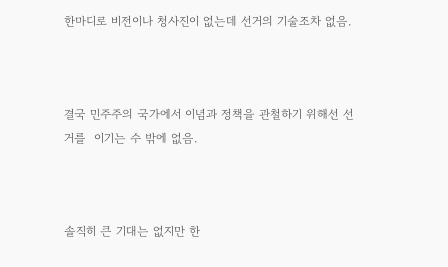한마디로 비전이나 청사진이 없는데 선거의 기술조차 없음.



결국 민주주의 국가에서 이념과 정책을 관철하기 위해선 선거를  이기는 수 밖에 없음.



솔직히 큰 기대는 없지만 한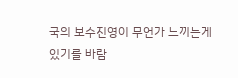국의 보수진영이 무언가 느끼는게 있기를 바람